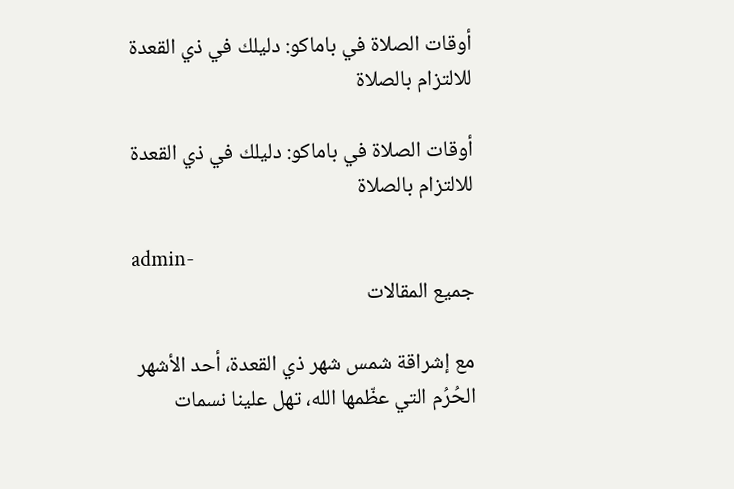أوقات الصلاة في باماكو: دليلك في ذي القعدة للالتزام بالصلاة

أوقات الصلاة في باماكو: دليلك في ذي القعدة للالتزام بالصلاة

admin-
جميع المقالات

مع إشراقة شمس شهر ذي القعدة، أحد الأشهر الحُرُم التي عظّمها الله، تهل علينا نسمات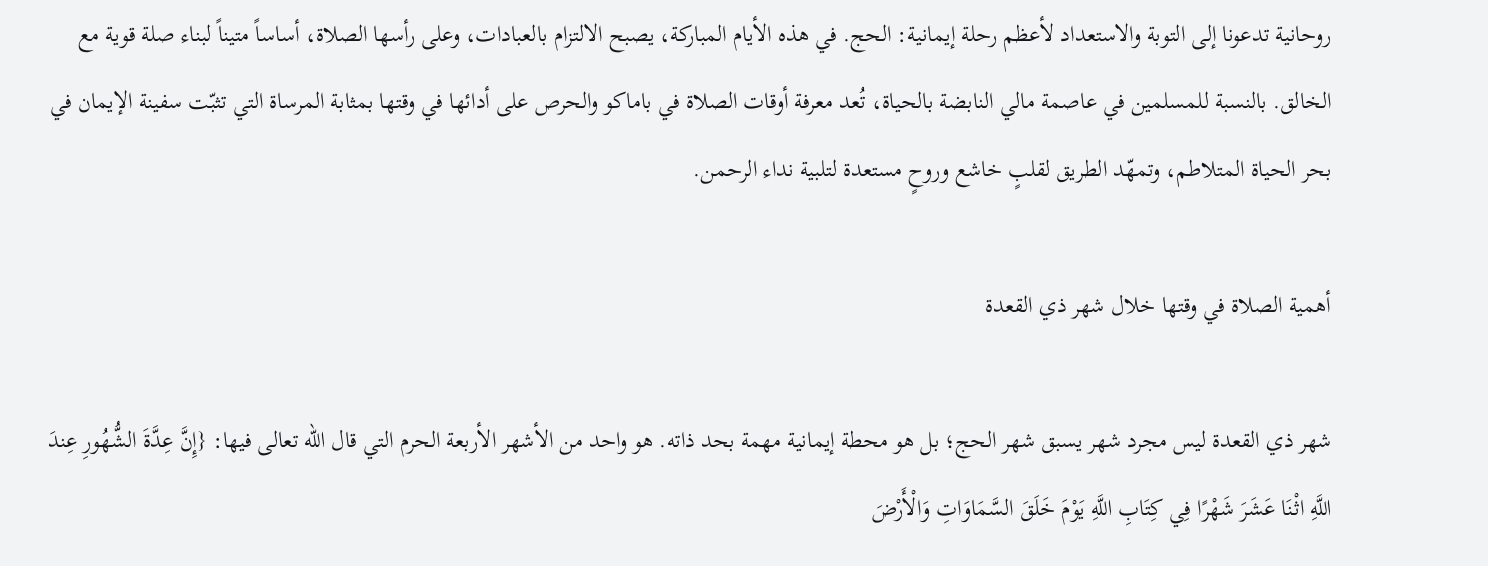روحانية تدعونا إلى التوبة والاستعداد لأعظم رحلة إيمانية: الحج. في هذه الأيام المباركة، يصبح الالتزام بالعبادات، وعلى رأسها الصلاة، أساساً متيناً لبناء صلة قوية مع الخالق. بالنسبة للمسلمين في عاصمة مالي النابضة بالحياة، تُعد معرفة أوقات الصلاة في باماكو والحرص على أدائها في وقتها بمثابة المرساة التي تثبّت سفينة الإيمان في بحر الحياة المتلاطم، وتمهّد الطريق لقلبٍ خاشع وروحٍ مستعدة لتلبية نداء الرحمن.

أهمية الصلاة في وقتها خلال شهر ذي القعدة

شهر ذي القعدة ليس مجرد شهر يسبق شهر الحج؛ بل هو محطة إيمانية مهمة بحد ذاته. هو واحد من الأشهر الأربعة الحرم التي قال الله تعالى فيها: {إِنَّ عِدَّةَ الشُّهُورِ عِندَ اللَّهِ اثْنَا عَشَرَ شَهْرًا فِي كِتَابِ اللَّهِ يَوْمَ خَلَقَ السَّمَاوَاتِ وَالْأَرْضَ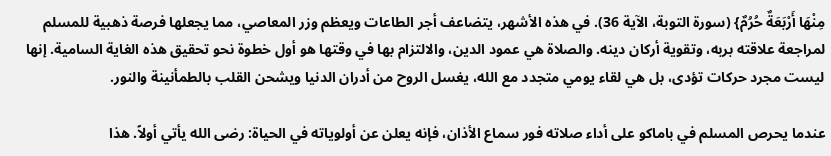مِنْهَا أَرْبَعَةٌ حُرُمٌ} (سورة التوبة، الآية 36). في هذه الأشهر، يتضاعف أجر الطاعات ويعظم وزر المعاصي، مما يجعلها فرصة ذهبية للمسلم لمراجعة علاقته بربه، وتقوية أركان دينه. والصلاة هي عمود الدين، والالتزام بها في وقتها هو أول خطوة نحو تحقيق هذه الغاية السامية. إنها ليست مجرد حركات تؤدى، بل هي لقاء يومي متجدد مع الله، يغسل الروح من أدران الدنيا ويشحن القلب بالطمأنينة والنور.

عندما يحرص المسلم في باماكو على أداء صلاته فور سماع الأذان، فإنه يعلن عن أولوياته في الحياة: رضى الله يأتي أولاً. هذا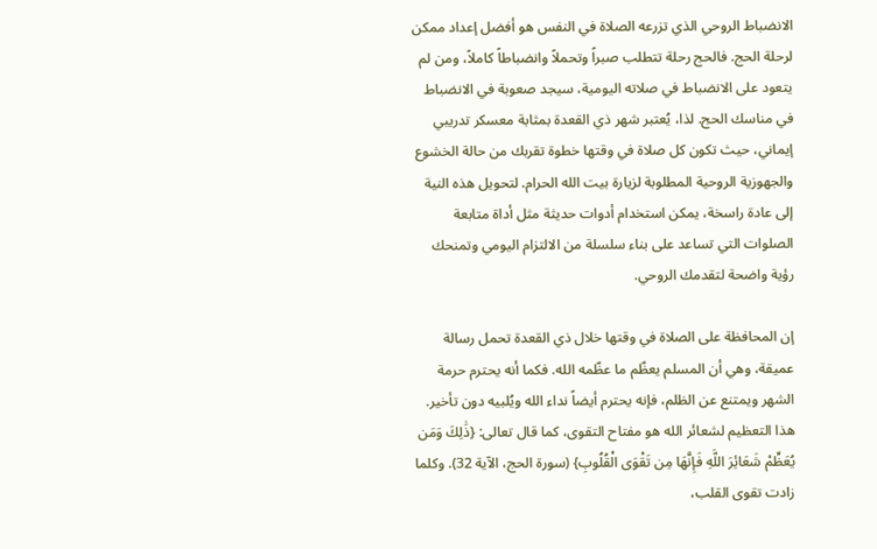الانضباط الروحي الذي تزرعه الصلاة في النفس هو أفضل إعداد ممكن لرحلة الحج. فالحج رحلة تتطلب صبراً وتحملاً وانضباطاً كاملاً، ومن لم يتعود على الانضباط في صلاته اليومية، سيجد صعوبة في الانضباط في مناسك الحج. لذا، يُعتبر شهر ذي القعدة بمثابة معسكر تدريبي إيماني، حيث تكون كل صلاة في وقتها خطوة تقربك من حالة الخشوع والجهوزية الروحية المطلوبة لزيارة بيت الله الحرام. لتحويل هذه النية إلى عادة راسخة، يمكن استخدام أدوات حديثة مثل أداة متابعة الصلوات التي تساعد على بناء سلسلة من الالتزام اليومي وتمنحك رؤية واضحة لتقدمك الروحي.

إن المحافظة على الصلاة في وقتها خلال ذي القعدة تحمل رسالة عميقة، وهي أن المسلم يعظّم ما عظّمه الله. فكما أنه يحترم حرمة الشهر ويمتنع عن الظلم، فإنه يحترم أيضاً نداء الله ويُلبيه دون تأخير. هذا التعظيم لشعائر الله هو مفتاح التقوى، كما قال تعالى: {ذَٰلِكَ وَمَن يُعَظِّمْ شَعَائِرَ اللَّهِ فَإِنَّهَا مِن تَقْوَى الْقُلُوبِ} (سورة الحج، الآية 32). وكلما زادت تقوى القلب،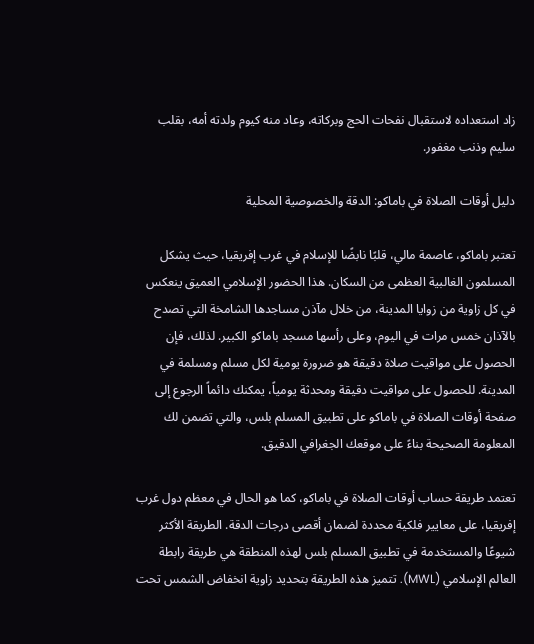زاد استعداده لاستقبال نفحات الحج وبركاته، وعاد منه كيوم ولدته أمه، بقلب سليم وذنب مغفور.

دليل أوقات الصلاة في باماكو: الدقة والخصوصية المحلية

تعتبر باماكو، عاصمة مالي، قلبًا نابضًا للإسلام في غرب إفريقيا، حيث يشكل المسلمون الغالبية العظمى من السكان. هذا الحضور الإسلامي العميق ينعكس في كل زاوية من زوايا المدينة، من خلال مآذن مساجدها الشامخة التي تصدح بالآذان خمس مرات في اليوم، وعلى رأسها مسجد باماكو الكبير. لذلك، فإن الحصول على مواقيت صلاة دقيقة هو ضرورة يومية لكل مسلم ومسلمة في المدينة. للحصول على مواقيت دقيقة ومحدثة يومياً، يمكنك دائماً الرجوع إلى صفحة أوقات الصلاة في باماكو على تطبيق المسلم بلس، والتي تضمن لك المعلومة الصحيحة بناءً على موقعك الجغرافي الدقيق.

تعتمد طريقة حساب أوقات الصلاة في باماكو، كما هو الحال في معظم دول غرب إفريقيا، على معايير فلكية محددة لضمان أقصى درجات الدقة. الطريقة الأكثر شيوعًا والمستخدمة في تطبيق المسلم بلس لهذه المنطقة هي طريقة رابطة العالم الإسلامي (MWL). تتميز هذه الطريقة بتحديد زاوية انخفاض الشمس تحت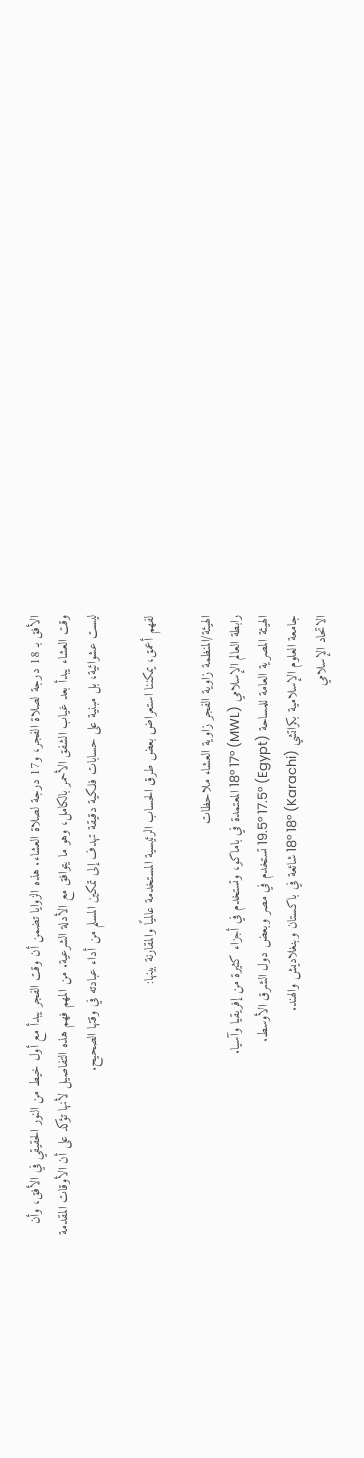الأفق بـ 18 درجة لصلاة الفجر، و17 درجة لصلاة العشاء. هذه الزوايا تضمن أن وقت الفجر يبدأ مع أول خيط من النور الحقيقي في الأفق، وأن وقت العشاء يبدأ بعد غياب الشفق الأحمر بالكامل، وهو ما يتوافق مع الأدلة الشرعية. من المهم فهم هذه التفاصيل لأنها تؤكد على أن الأوقات المقدمة ليست عشوائية، بل مبنية على حسابات فلكية دقيقة تهدف إلى تمكين المسلم من أداء عبادته في وقتها الصحيح.

لفهم أعمق، يمكننا استعراض بعض طرق الحساب الرئيسية المستخدمة عالميًا والمقارنة بينها:

الهيئة/المنظمة زاوية الفجر زاوية العشاء ملاحظات
رابطة العالم الإسلامي (MWL) 18° 17° المعتمدة في باماكو، وتستخدم في أجزاء كثيرة من إفريقيا وآسيا.
الهيئة المصرية العامة للمساحة (Egypt) 19.5° 17.5° تستخدم في مصر وبعض دول الشرق الأوسط.
جامعة العلوم الإسلامية بكراتشي (Karachi) 18° 18° شائعة في باكستان وبنغلاديش والهند.
الاتحاد الإسلامي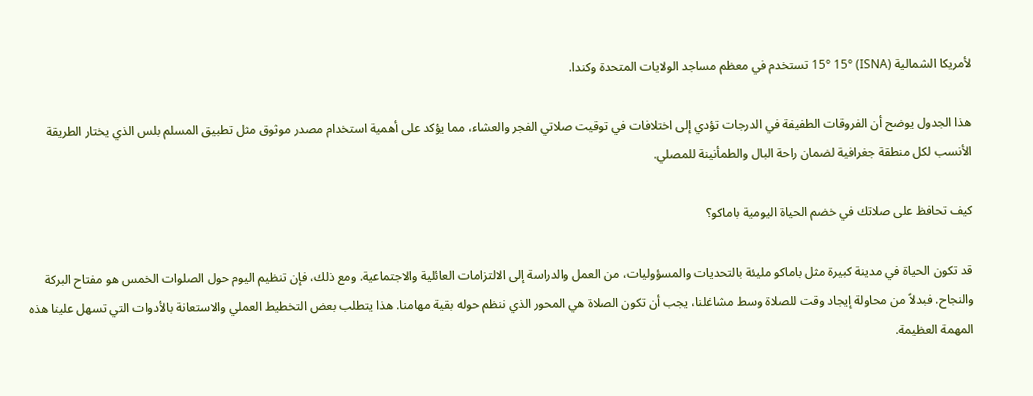لأمريكا الشمالية (ISNA) 15° 15° تستخدم في معظم مساجد الولايات المتحدة وكندا.

هذا الجدول يوضح أن الفروقات الطفيفة في الدرجات تؤدي إلى اختلافات في توقيت صلاتي الفجر والعشاء، مما يؤكد على أهمية استخدام مصدر موثوق مثل تطبيق المسلم بلس الذي يختار الطريقة الأنسب لكل منطقة جغرافية لضمان راحة البال والطمأنينة للمصلي.

كيف تحافظ على صلاتك في خضم الحياة اليومية باماكو؟

قد تكون الحياة في مدينة كبيرة مثل باماكو مليئة بالتحديات والمسؤوليات، من العمل والدراسة إلى الالتزامات العائلية والاجتماعية. ومع ذلك، فإن تنظيم اليوم حول الصلوات الخمس هو مفتاح البركة والنجاح. فبدلاً من محاولة إيجاد وقت للصلاة وسط مشاغلنا، يجب أن تكون الصلاة هي المحور الذي ننظم حوله بقية مهامنا. هذا يتطلب بعض التخطيط العملي والاستعانة بالأدوات التي تسهل علينا هذه المهمة العظيمة.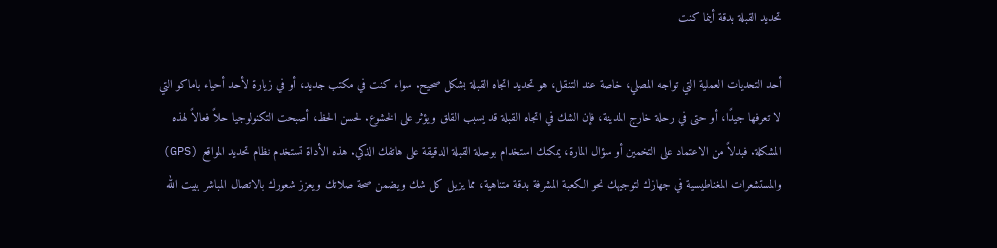تحديد القبلة بدقة أينما كنت

أحد التحديات العملية التي تواجه المصلي، خاصة عند التنقل، هو تحديد اتجاه القبلة بشكل صحيح. سواء كنت في مكتب جديد، أو في زيارة لأحد أحياء باماكو التي لا تعرفها جيدًا، أو حتى في رحلة خارج المدينة، فإن الشك في اتجاه القبلة قد يسبب القلق ويؤثر على الخشوع. لحسن الحظ، أصبحت التكنولوجيا حلاً فعالاً لهذه المشكلة. فبدلاً من الاعتماد على التخمين أو سؤال المارة، يمكنك استخدام بوصلة القبلة الدقيقة على هاتفك الذكي. هذه الأداة تستخدم نظام تحديد المواقع (GPS) والمستشعرات المغناطيسية في جهازك لتوجيهك نحو الكعبة المشرفة بدقة متناهية، مما يزيل كل شك ويضمن صحة صلاتك ويعزز شعورك بالاتصال المباشر ببيت الله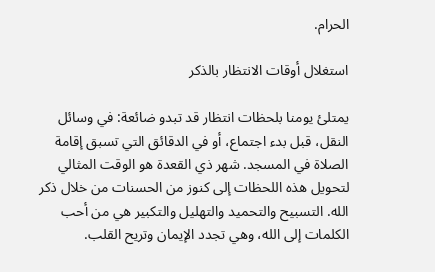الحرام.

استغلال أوقات الانتظار بالذكر

يمتلئ يومنا بلحظات انتظار قد تبدو ضائعة: في وسائل النقل، قبل بدء اجتماع، أو في الدقائق التي تسبق إقامة الصلاة في المسجد. شهر ذي القعدة هو الوقت المثالي لتحويل هذه اللحظات إلى كنوز من الحسنات من خلال ذكر الله. التسبيح والتحميد والتهليل والتكبير هي من أحب الكلمات إلى الله، وهي تجدد الإيمان وتريح القلب.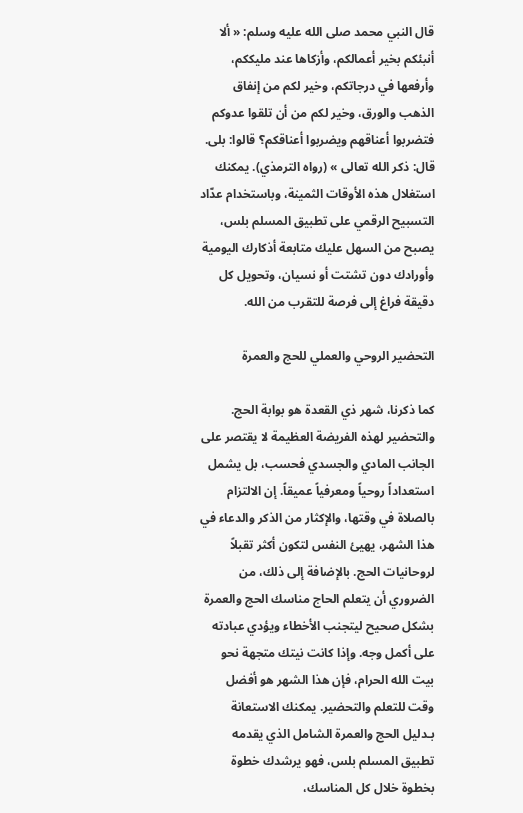قال النبي محمد صلى الله عليه وسلم: « ألا أنبئكم بخير أعمالكم، وأزكاها عند مليككم، وأرفعها في درجاتكم، وخير لكم من إنفاق الذهب والورق، وخير لكم من أن تلقوا عدوكم فتضربوا أعناقهم ويضربوا أعناقكم؟ قالوا: بلى. قال: ذكر الله تعالى » (رواه الترمذي). يمكنك استغلال هذه الأوقات الثمينة، وباستخدام عدّاد التسبيح الرقمي على تطبيق المسلم بلس، يصبح من السهل عليك متابعة أذكارك اليومية وأورادك دون تشتت أو نسيان، وتحويل كل دقيقة فراغ إلى فرصة للتقرب من الله.

التحضير الروحي والعملي للحج والعمرة

كما ذكرنا، شهر ذي القعدة هو بوابة الحج. والتحضير لهذه الفريضة العظيمة لا يقتصر على الجانب المادي والجسدي فحسب، بل يشمل استعداداً روحياً ومعرفياً عميقاً. إن الالتزام بالصلاة في وقتها، والإكثار من الذكر والدعاء في هذا الشهر، يهيئ النفس لتكون أكثر تقبلاً لروحانيات الحج. بالإضافة إلى ذلك، من الضروري أن يتعلم الحاج مناسك الحج والعمرة بشكل صحيح ليتجنب الأخطاء ويؤدي عبادته على أكمل وجه. وإذا كانت نيتك متجهة نحو بيت الله الحرام، فإن هذا الشهر هو أفضل وقت للتعلم والتحضير. يمكنك الاستعانة بـدليل الحج والعمرة الشامل الذي يقدمه تطبيق المسلم بلس، فهو يرشدك خطوة بخطوة خلال كل المناسك،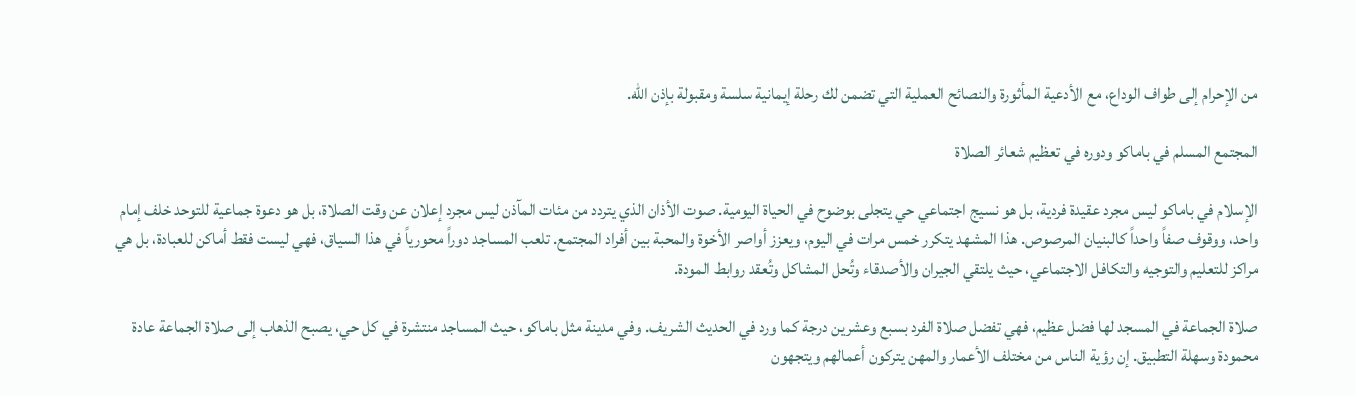من الإحرام إلى طواف الوداع، مع الأدعية المأثورة والنصائح العملية التي تضمن لك رحلة إيمانية سلسة ومقبولة بإذن الله.

المجتمع المسلم في باماكو ودوره في تعظيم شعائر الصلاة

الإسلام في باماكو ليس مجرد عقيدة فردية، بل هو نسيج اجتماعي حي يتجلى بوضوح في الحياة اليومية. صوت الأذان الذي يتردد من مئات المآذن ليس مجرد إعلان عن وقت الصلاة، بل هو دعوة جماعية للتوحد خلف إمام واحد، ووقوف صفاً واحداً كالبنيان المرصوص. هذا المشهد يتكرر خمس مرات في اليوم، ويعزز أواصر الأخوة والمحبة بين أفراد المجتمع. تلعب المساجد دوراً محورياً في هذا السياق، فهي ليست فقط أماكن للعبادة، بل هي مراكز للتعليم والتوجيه والتكافل الاجتماعي، حيث يلتقي الجيران والأصدقاء وتُحل المشاكل وتُعقد روابط المودة.

صلاة الجماعة في المسجد لها فضل عظيم، فهي تفضل صلاة الفرد بسبع وعشرين درجة كما ورد في الحديث الشريف. وفي مدينة مثل باماكو، حيث المساجد منتشرة في كل حي، يصبح الذهاب إلى صلاة الجماعة عادة محمودة وسهلة التطبيق. إن رؤية الناس من مختلف الأعمار والمهن يتركون أعمالهم ويتجهون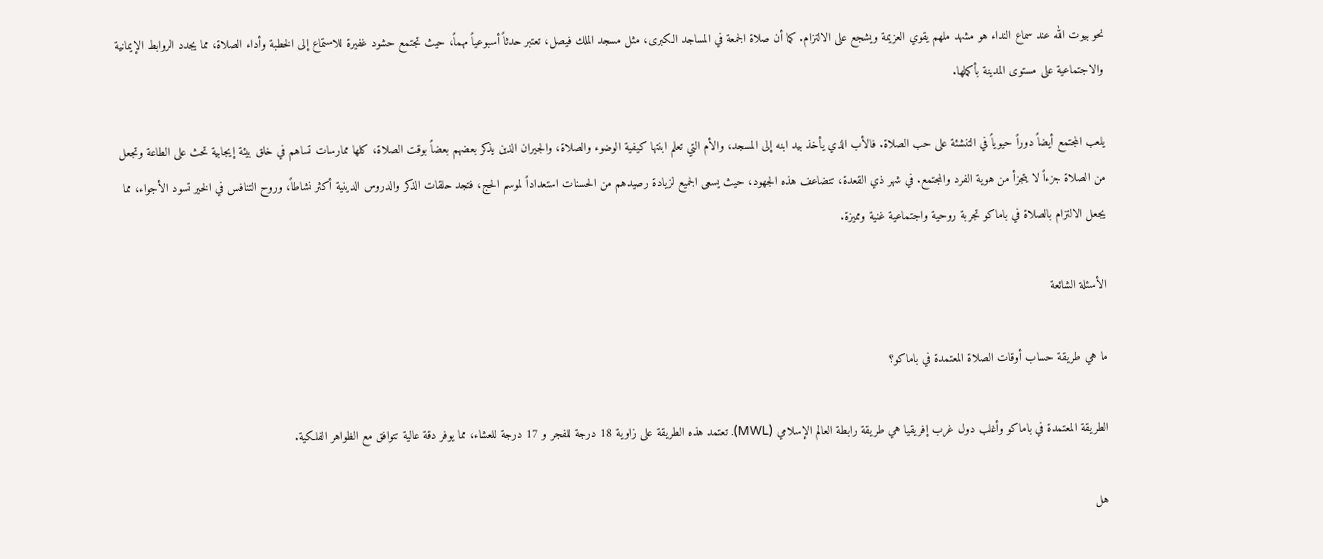نحو بيوت الله عند سماع النداء هو مشهد ملهم يقوي العزيمة ويشجع على الالتزام. كما أن صلاة الجمعة في المساجد الكبرى، مثل مسجد الملك فيصل، تعتبر حدثاً أسبوعياً مهماً، حيث تجتمع حشود غفيرة للاستماع إلى الخطبة وأداء الصلاة، مما يجدد الروابط الإيمانية والاجتماعية على مستوى المدينة بأكملها.

يلعب المجتمع أيضاً دوراً حيوياً في التنشئة على حب الصلاة. فالأب الذي يأخذ بيد ابنه إلى المسجد، والأم التي تعلم ابنتها كيفية الوضوء والصلاة، والجيران الذين يذكر بعضهم بعضاً بوقت الصلاة، كلها ممارسات تساهم في خلق بيئة إيجابية تحث على الطاعة وتجعل من الصلاة جزءاً لا يتجزأ من هوية الفرد والمجتمع. في شهر ذي القعدة، تتضاعف هذه الجهود، حيث يسعى الجميع لزيادة رصيدهم من الحسنات استعداداً لموسم الحج، فتجد حلقات الذكر والدروس الدينية أكثر نشاطاً، وروح التنافس في الخير تسود الأجواء، مما يجعل الالتزام بالصلاة في باماكو تجربة روحية واجتماعية غنية ومميزة.

الأسئلة الشائعة

ما هي طريقة حساب أوقات الصلاة المعتمدة في باماكو؟

الطريقة المعتمدة في باماكو وأغلب دول غرب إفريقيا هي طريقة رابطة العالم الإسلامي (MWL). تعتمد هذه الطريقة على زاوية 18 درجة للفجر و 17 درجة للعشاء، مما يوفر دقة عالية تتوافق مع الظواهر الفلكية.

هل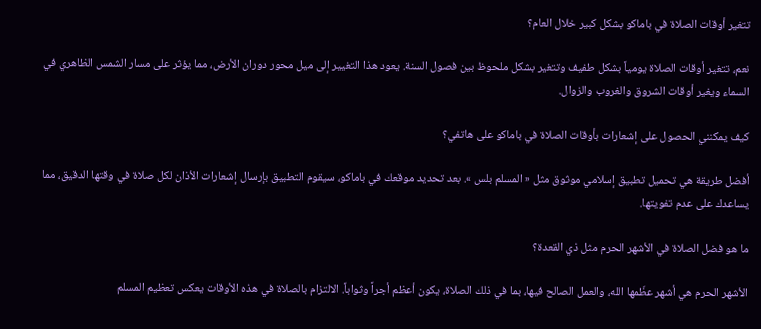تتغير أوقات الصلاة في باماكو بشكل كبير خلال العام؟

نعم، تتغير أوقات الصلاة يومياً بشكل طفيف وتتغير بشكل ملحوظ بين فصول السنة. يعود هذا التغيير إلى ميل محور دوران الأرض، مما يؤثر على مسار الشمس الظاهري في السماء ويغير أوقات الشروق والغروب والزوال.

كيف يمكنني الحصول على إشعارات بأوقات الصلاة في باماكو على هاتفي؟

أفضل طريقة هي تحميل تطبيق إسلامي موثوق مثل « المسلم بلس ». بعد تحديد موقعك في باماكو، سيقوم التطبيق بإرسال إشعارات الأذان لكل صلاة في وقتها الدقيق، مما يساعدك على عدم تفويتها.

ما هو فضل الصلاة في الأشهر الحرم مثل ذي القعدة؟

الأشهر الحرم هي أشهر عظّمها الله، والعمل الصالح فيها، بما في ذلك الصلاة، يكون أعظم أجراً وثواباً. الالتزام بالصلاة في هذه الأوقات يعكس تعظيم المسلم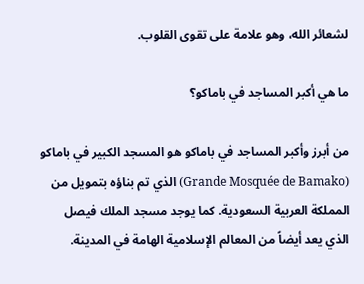لشعائر الله، وهو علامة على تقوى القلوب.

ما هي أكبر المساجد في باماكو؟

من أبرز وأكبر المساجد في باماكو هو المسجد الكبير في باماكو (Grande Mosquée de Bamako) الذي تم بناؤه بتمويل من المملكة العربية السعودية. كما يوجد مسجد الملك فيصل الذي يعد أيضاً من المعالم الإسلامية الهامة في المدينة.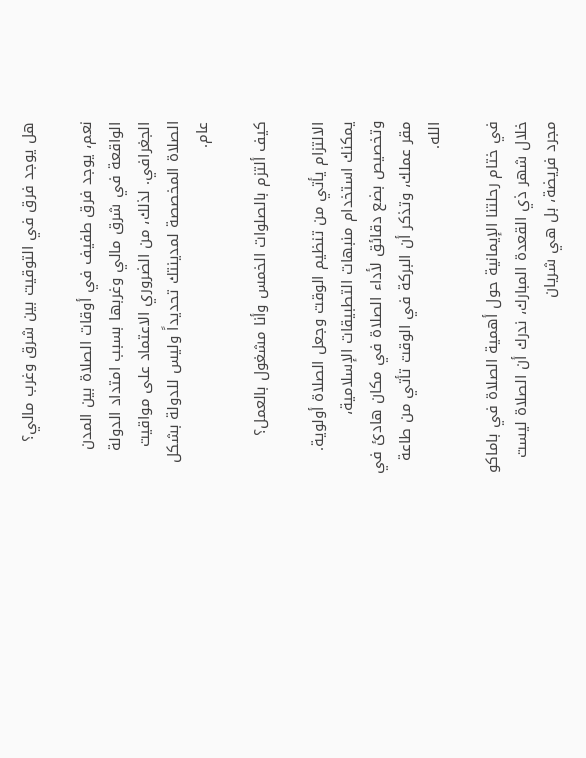هل يوجد فرق في التوقيت بين شرق وغرب مالي؟

نعم، يوجد فرق طفيف في أوقات الصلاة بين المدن الواقعة في شرق مالي وغربها بسبب امتداد الدولة الجغرافي. لذلك، من الضروري الاعتماد على مواقيت الصلاة المخصصة لمدينتك تحديداً وليس للدولة بشكل عام.

كيف ألتزم بالصلوات الخمس وأنا مشغول بالعمل؟

الالتزام يأتي من تنظيم الوقت وجعل الصلاة أولوية. يمكنك استخدام منبهات التطبيقات الإسلامية، وتخصيص بضع دقائق لأداء الصلاة في مكان هادئ في مقر عملك، وتذكر أن البركة في الوقت تأتي من طاعة الله.

في ختام رحلتنا الإيمانية حول أهمية الصلاة في باماكو خلال شهر ذي القعدة المبارك، ندرك أن الصلاة ليست مجرد فريضة، بل هي شريان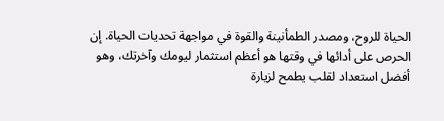الحياة للروح، ومصدر الطمأنينة والقوة في مواجهة تحديات الحياة. إن الحرص على أدائها في وقتها هو أعظم استثمار ليومك وآخرتك، وهو أفضل استعداد لقلب يطمح لزيارة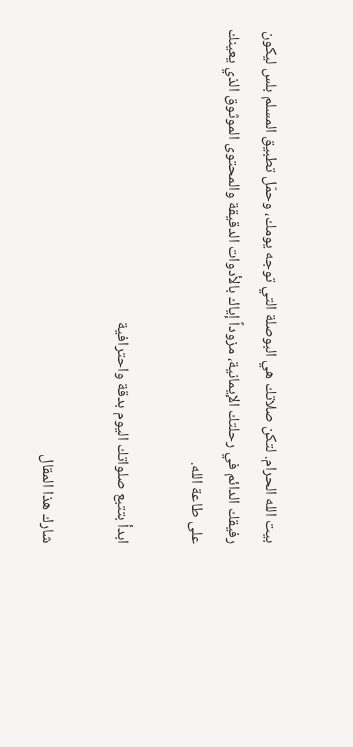بيت الله الحرام. لتكن صلاتك هي البوصلة التي توجه يومك، وحمّل تطبيق المسلم بلس ليكون رفيقك الدائم في رحلتك الإيمانية، مزوداً إياك بالأدوات الدقيقة والمحتوى الموثوق الذي يعينك على طاعة الله.

ابدأ بتتبع صلواتك اليوم بدقة واحترافية

شارك هذا المقال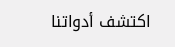اكتشف أدواتنا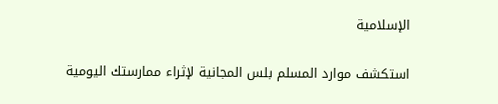الإسلامية

استكشف موارد المسلم بلس المجانية لإثراء ممارستك اليومية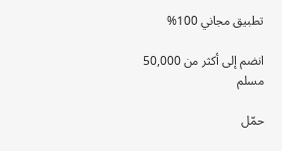تطبيق مجاني 100%

انضم إلى أكثر من 50,000 مسلم

حمّل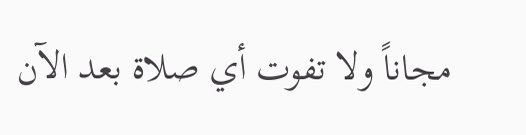مجاناً ولا تفوت أي صلاة بعد الآن